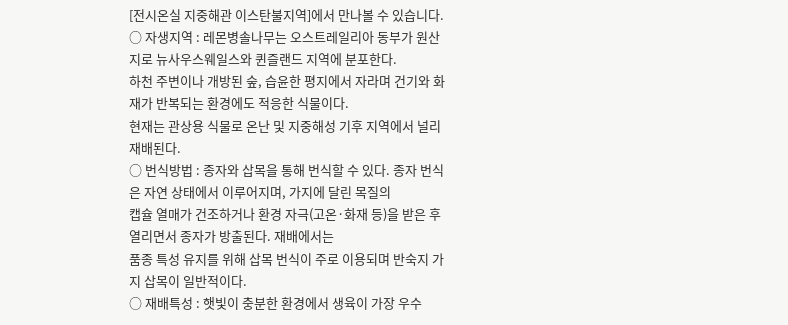[전시온실 지중해관 이스탄불지역]에서 만나볼 수 있습니다.
○ 자생지역 : 레몬병솔나무는 오스트레일리아 동부가 원산지로 뉴사우스웨일스와 퀸즐랜드 지역에 분포한다.
하천 주변이나 개방된 숲, 습윤한 평지에서 자라며 건기와 화재가 반복되는 환경에도 적응한 식물이다.
현재는 관상용 식물로 온난 및 지중해성 기후 지역에서 널리 재배된다.
○ 번식방법 : 종자와 삽목을 통해 번식할 수 있다. 종자 번식은 자연 상태에서 이루어지며, 가지에 달린 목질의
캡슐 열매가 건조하거나 환경 자극(고온·화재 등)을 받은 후 열리면서 종자가 방출된다. 재배에서는
품종 특성 유지를 위해 삽목 번식이 주로 이용되며 반숙지 가지 삽목이 일반적이다.
○ 재배특성 : 햇빛이 충분한 환경에서 생육이 가장 우수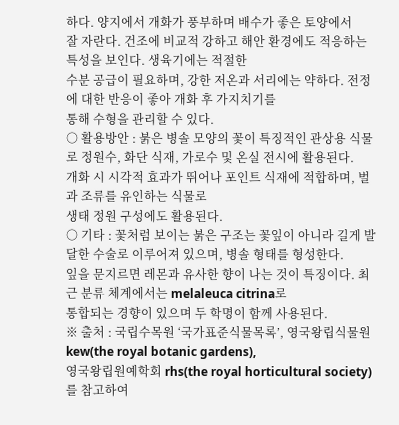하다. 양지에서 개화가 풍부하며 배수가 좋은 토양에서
잘 자란다. 건조에 비교적 강하고 해안 환경에도 적응하는 특성을 보인다. 생육기에는 적절한
수분 공급이 필요하며, 강한 저온과 서리에는 약하다. 전정에 대한 반응이 좋아 개화 후 가지치기를
통해 수형을 관리할 수 있다.
○ 활용방안 : 붉은 병솔 모양의 꽃이 특징적인 관상용 식물로 정원수, 화단 식재, 가로수 및 온실 전시에 활용된다.
개화 시 시각적 효과가 뛰어나 포인트 식재에 적합하며, 벌과 조류를 유인하는 식물로
생태 정원 구성에도 활용된다.
○ 기타 : 꽃처럼 보이는 붉은 구조는 꽃잎이 아니라 길게 발달한 수술로 이루어져 있으며, 병솔 형태를 형성한다.
잎을 문지르면 레몬과 유사한 향이 나는 것이 특징이다. 최근 분류 체계에서는 melaleuca citrina로
통합되는 경향이 있으며 두 학명이 함께 사용된다.
※ 출처 : 국립수목원 ‘국가표준식물목록’, 영국왕립식물원 kew(the royal botanic gardens),
영국왕립원예학회 rhs(the royal horticultural society)를 참고하여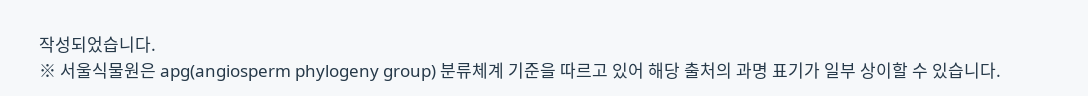작성되었습니다.
※ 서울식물원은 apg(angiosperm phylogeny group) 분류체계 기준을 따르고 있어 해당 출처의 과명 표기가 일부 상이할 수 있습니다.